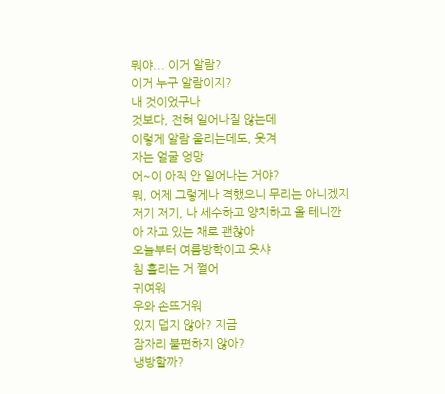뭐야... 이거 알람?
이거 누구 알람이지?
내 것이었구나
것보다, 전혀 일어나질 않는데
이렇게 알람 울리는데도, 웃겨
자는 얼굴 엉망
어~이 아직 안 일어나는 거야?
뭐, 어제 그렇게나 격했으니 무리는 아니겠지
저기 저기, 나 세수하고 양치하고 올 테니깐
아 자고 있는 채로 괜찮아
오늘부터 여름방학이고 읏샤
침 흘리는 거 쩔어
귀여워
우와 손뜨거워
있지 덥지 않아? 지금
잠자리 불편하지 않아?
냉방할까?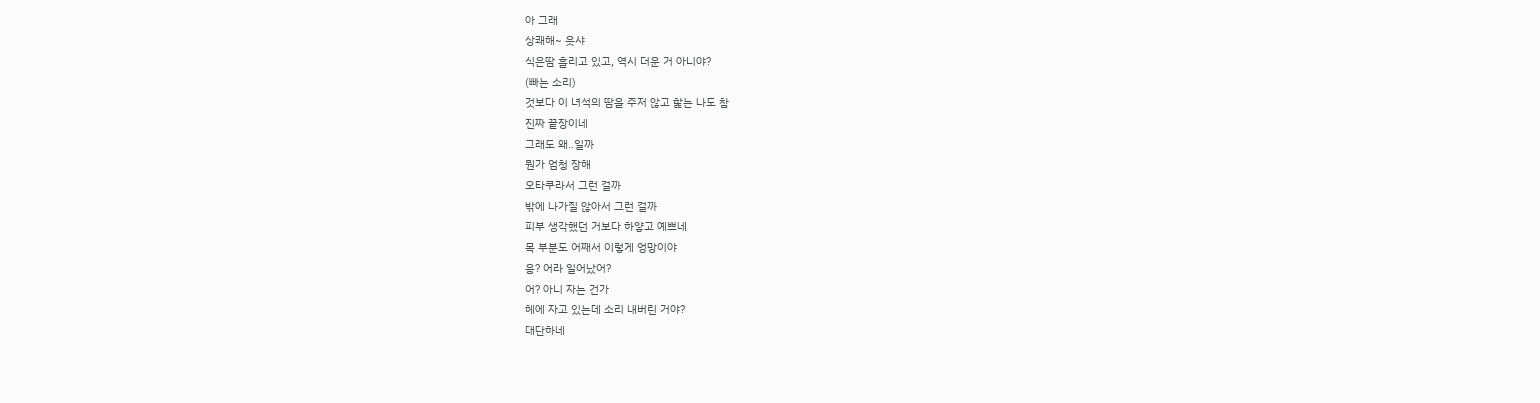아 그래
상쾌해~ 읏샤
식은땀 흘리고 있고, 역시 더운 거 아니야?
(빠는 소리)
것보다 이 녀석의 땀을 주저 않고 핥는 나도 참
진짜 끝장이네
그래도 왜..일까
뭔가 엄청 장해
오타쿠라서 그런 걸까
밖에 나가질 않아서 그런 걸까
피부 생각했던 거보다 하얗고 예쁘네
목 부분도 어째서 이렇게 엉망이야
응? 어라 일어났어?
어? 아니 자는 건가
헤에 자고 있는데 소리 내버린 거야?
대단하네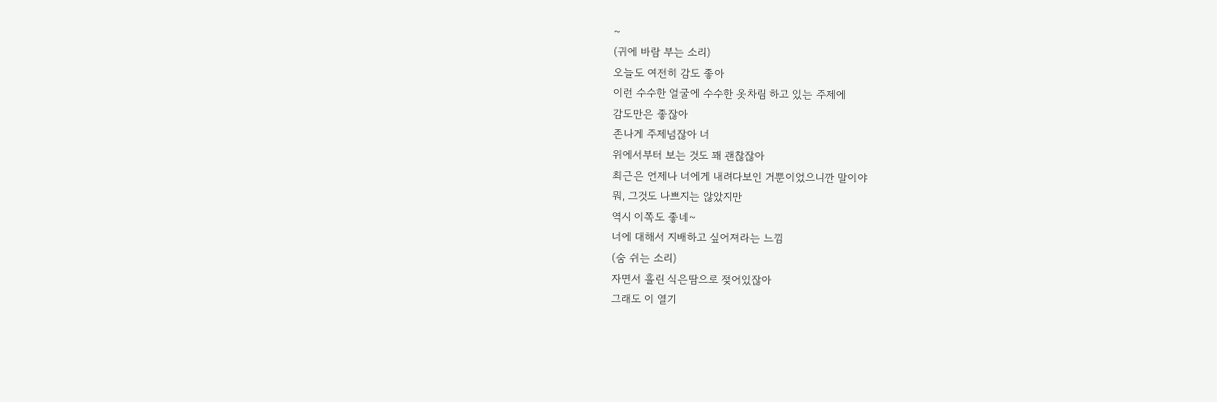~
(귀에 바람 부는 소리)
오늘도 여전히 감도 좋아
이런 수수한 얼굴에 수수한 옷차림 하고 있는 주제에
감도만은 좋잖아
존나게 주제넘잖아 너
위에서부터 보는 것도 꽤 괜찮잖아
최근은 언제나 너에게 내려다보인 거뿐이었으니깐 말이야
뭐, 그것도 나쁘지는 않았지만
역시 이쪽도 좋네~
너에 대해서 지배하고 싶어져라는 느낌
(숨 쉬는 소리)
자면서 흘린 식은땀으로 젖어있잖아
그래도 이 열기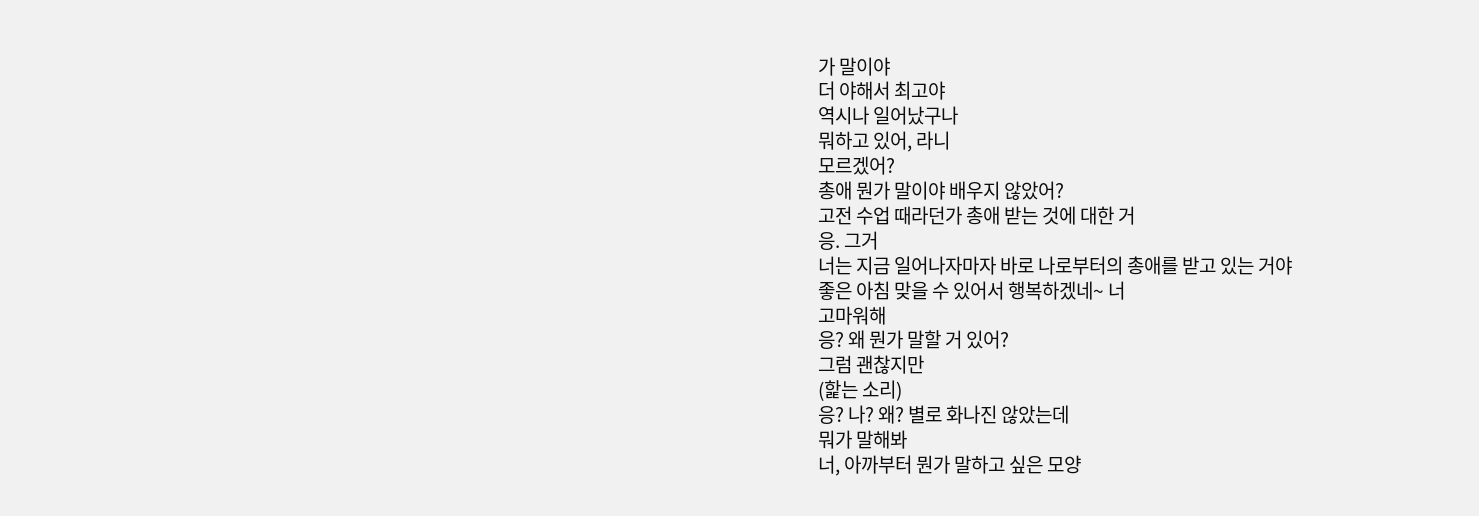가 말이야
더 야해서 최고야
역시나 일어났구나
뭐하고 있어, 라니
모르겠어?
총애 뭔가 말이야 배우지 않았어?
고전 수업 때라던가 총애 받는 것에 대한 거
응. 그거
너는 지금 일어나자마자 바로 나로부터의 총애를 받고 있는 거야
좋은 아침 맞을 수 있어서 행복하겠네~ 너
고마워해
응? 왜 뭔가 말할 거 있어?
그럼 괜찮지만
(핥는 소리)
응? 나? 왜? 별로 화나진 않았는데
뭐가 말해봐
너, 아까부터 뭔가 말하고 싶은 모양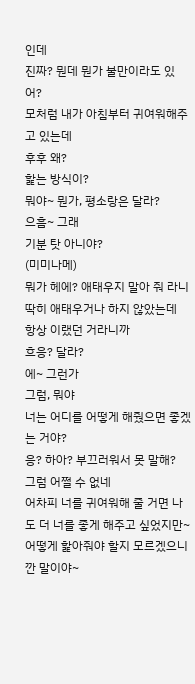인데
진짜? 뭔데 뭔가 불만이라도 있어?
모처럼 내가 아침부터 귀여워해주고 있는데
후후 왜?
핥는 방식이?
뭐야~ 뭔가, 평소랑은 달라?
으흠~ 그래
기분 탓 아니야?
(미미나메)
뭐가 헤에? 애태우지 말아 줘 라니
딱히 애태우거나 하지 않았는데
항상 이랬던 거라니까
흐응? 달라?
에~ 그런가
그럼, 뭐야
너는 어디를 어떻게 해줬으면 좋겠는 거야?
응? 하아? 부끄러워서 못 말해?
그럼 어쩔 수 없네
어차피 너를 귀여워해 줄 거면 나도 더 너를 좋게 해주고 싶었지만~
어떻게 핥아줘야 할지 모르겠으니깐 말이야~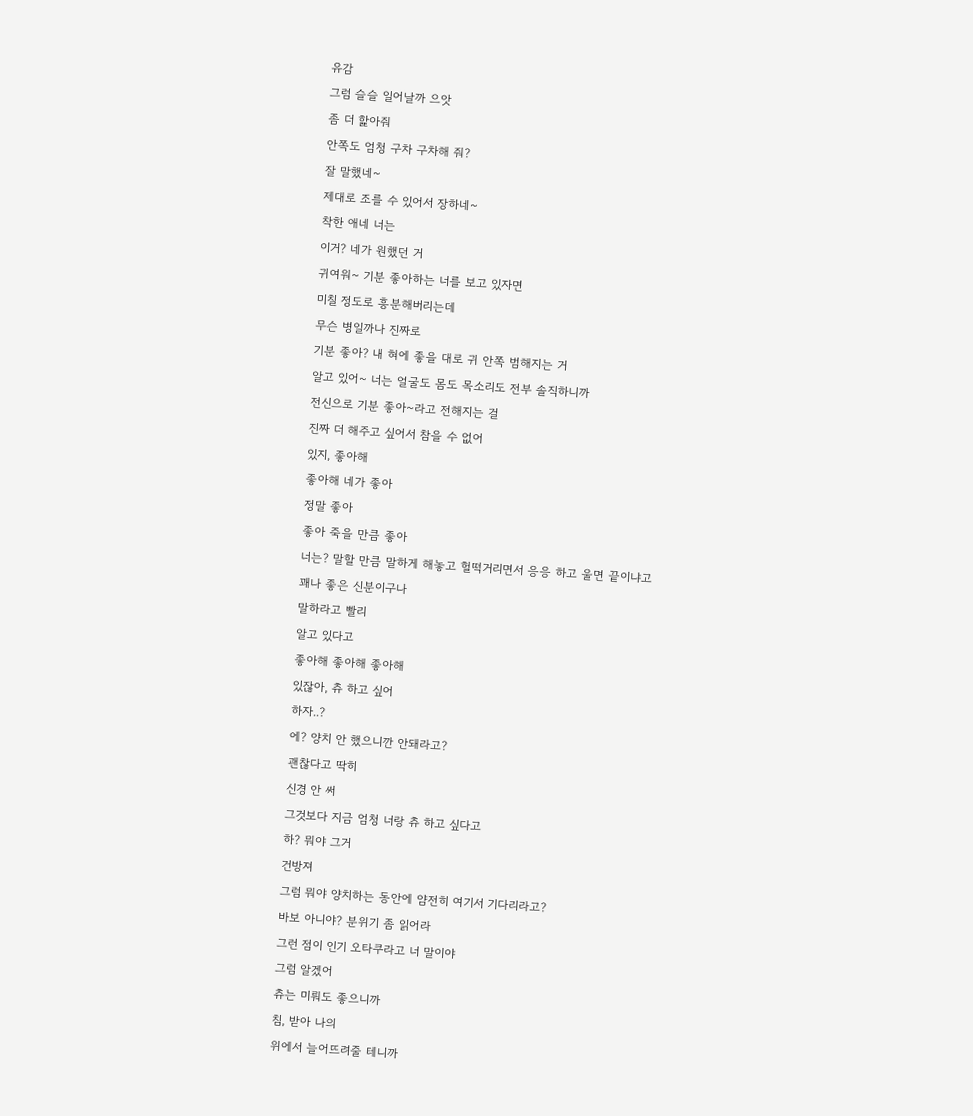유감
그럼 슬슬 일어날까 으앗
좀 더 핥아줘
안쪽도 엄청 구차 구차해 줘?
잘 말했네~
제대로 조를 수 있어서 장하네~
착한 애네 너는
이거? 네가 원했던 거
귀여워~ 기분 좋아하는 너를 보고 있자면
미칠 정도로 흥분해버리는데
무슨 병일까나 진짜로
기분 좋아? 내 혀에 좋을 대로 귀 안쪽 범해지는 거
알고 있어~ 너는 얼굴도 몸도 목소리도 전부 솔직하니까
전신으로 기분 좋아~라고 전해지는 걸
진짜 더 해주고 싶어서 참을 수 없어
있지, 좋아해
좋아해 네가 좋아
정말 좋아
좋아 죽을 만큼 좋아
너는? 말할 만큼 말하게 해놓고 헐떡거리면서 응응 하고 울면 끝이냐고
꽤나 좋은 신분이구나
말하라고 빨리
알고 있다고
좋아해 좋아해 좋아해
있잖아, 츄 하고 싶어
하자..?
에? 양치 안 했으니깐 안돼라고?
괜찮다고 딱히
신경 안 써
그것보다 지금 엄청 너랑 츄 하고 싶다고
하? 뭐야 그거
건방져
그럼 뭐야 양치하는 동안에 얌전히 여기서 기다리라고?
바보 아니야? 분위기 좀 읽어라
그런 점이 인기 오타쿠라고 너 말이야
그럼 알겠어
츄는 미뤄도 좋으니까
침, 받아 나의
위에서 늘어뜨려줄 테니까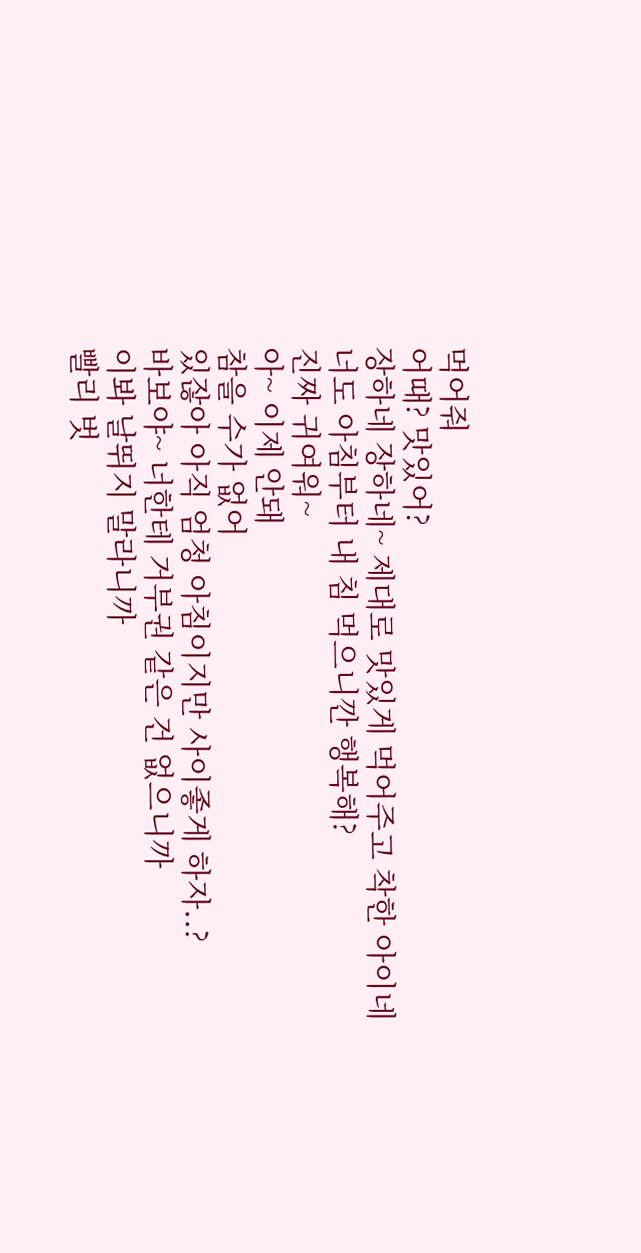먹어줘
어때? 맛있어?
장하네 장하네~ 제대로 맛있게 먹어주고 착한 아이네
너도 아침부터 내 침 먹으니깐 행복해?
진짜 귀여워~
아~ 이제 안돼
참을 수가 없어
있잖아 아직 엄청 아침이지만 사이좋게 하자..?
바보야~ 너한테 거부권 같은 건 없으니까
이봐 날뛰지 말라니까
빨리 벗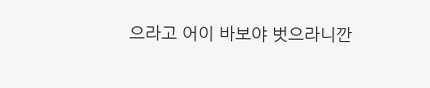으라고 어이 바보야 벗으라니깐